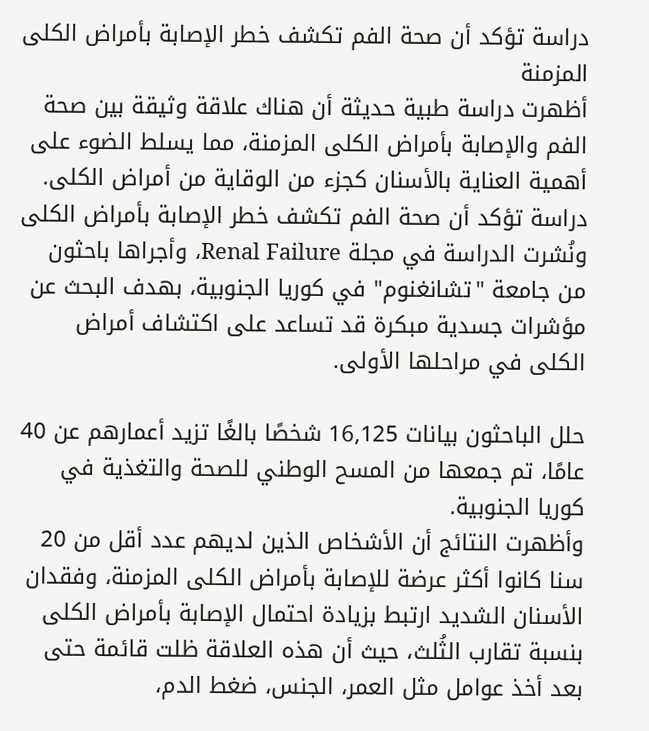دراسة تؤكد أن صحة الفم تكشف خطر الإصابة بأمراض الكلى المزمنة
أظهرت دراسة طبية حديثة أن هناك علاقة وثيقة بين صحة الفم والإصابة بأمراض الكلى المزمنة، مما يسلط الضوء على أهمية العناية بالأسنان كجزء من الوقاية من أمراض الكلى.
دراسة تؤكد أن صحة الفم تكشف خطر الإصابة بأمراض الكلى
ونُشرت الدراسة في مجلة Renal Failure، وأجراها باحثون من جامعة "تشانغنوم" في كوريا الجنوبية، بهدف البحث عن مؤشرات جسدية مبكرة قد تساعد على اكتشاف أمراض الكلى في مراحلها الأولى.

حلل الباحثون بيانات 16,125 شخصًا بالغًا تزيد أعمارهم عن 40 عامًا، تم جمعها من المسح الوطني للصحة والتغذية في كوريا الجنوبية.
وأظهرت النتائج أن الأشخاص الذين لديهم عدد أقل من 20 سنا كانوا أكثر عرضة للإصابة بأمراض الكلى المزمنة، وفقدان الأسنان الشديد ارتبط بزيادة احتمال الإصابة بأمراض الكلى بنسبة تقارب الثُلث، حيث أن هذه العلاقة ظلت قائمة حتى بعد أخذ عوامل مثل العمر، الجنس، ضغط الدم،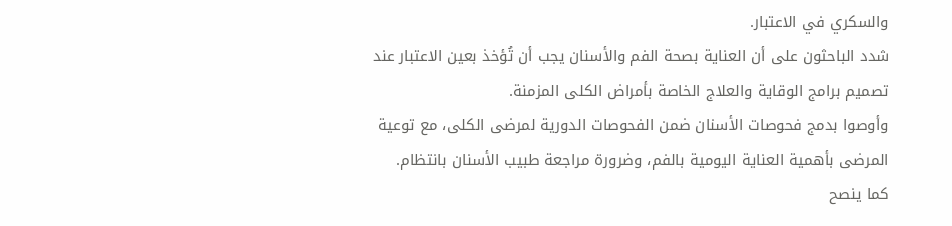والسكري في الاعتبار.
شدد الباحثون على أن العناية بصحة الفم والأسنان يجب أن تُؤخذ بعين الاعتبار عند تصميم برامج الوقاية والعلاج الخاصة بأمراض الكلى المزمنة.
وأوصوا بدمج فحوصات الأسنان ضمن الفحوصات الدورية لمرضى الكلى، مع توعية المرضى بأهمية العناية اليومية بالفم، وضرورة مراجعة طبيب الأسنان بانتظام.
كما ينصح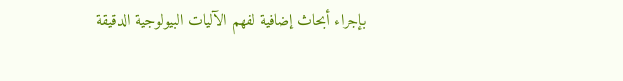بإجراء أبحاث إضافية لفهم الآليات البيولوجية الدقيقة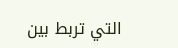التي تربط بين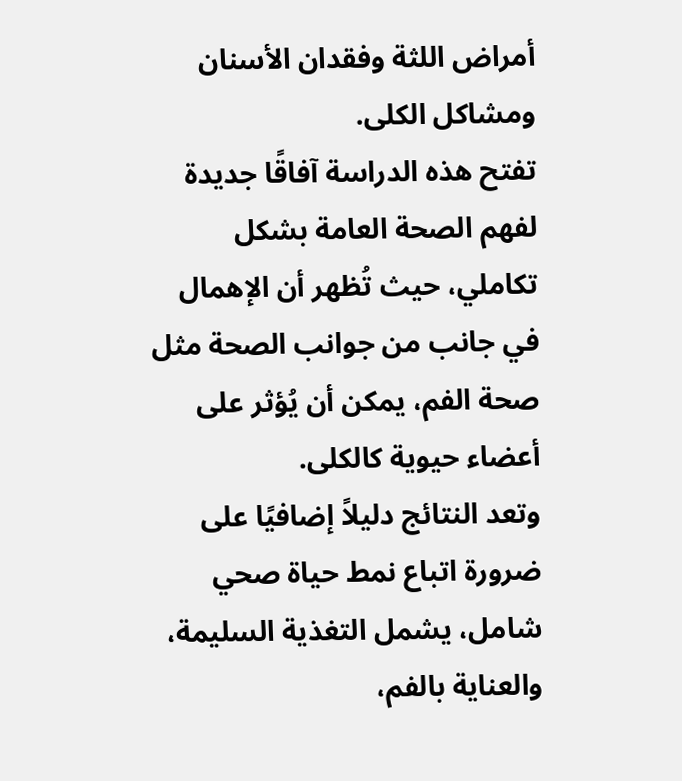أمراض اللثة وفقدان الأسنان ومشاكل الكلى.
تفتح هذه الدراسة آفاقًا جديدة لفهم الصحة العامة بشكل تكاملي، حيث تُظهر أن الإهمال في جانب من جوانب الصحة مثل صحة الفم، يمكن أن يُؤثر على أعضاء حيوية كالكلى.
وتعد النتائج دليلاً إضافيًا على ضرورة اتباع نمط حياة صحي شامل، يشمل التغذية السليمة، والعناية بالفم،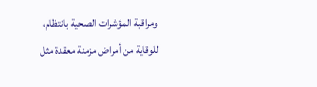ومراقبة المؤشرات الصحية بانتظام، للوقاية من أمراض مزمنة معقدة مثل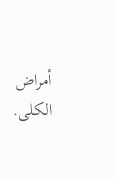أمراض الكلى.